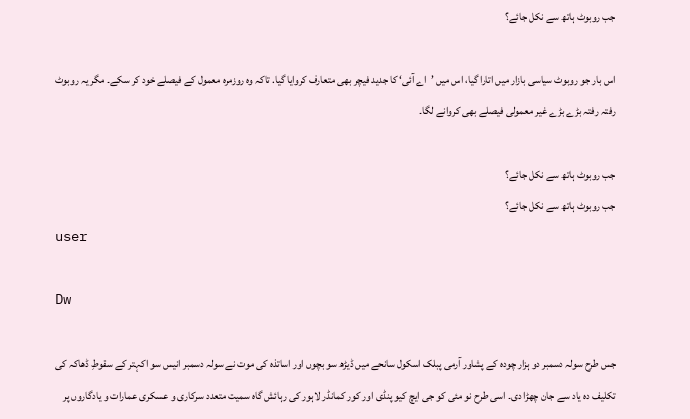جب روبوٹ ہاتھ سے نکل جائے؟

اس بار جو روبوٹ سیاسی بازار میں اتارا گیا، اس میں ’اے آئی‘ کا جدید فیچر بھی متعارف کروایا گیا. تاکہ وہ روزمرہ معمول کے فیصلے خود کر سکے۔ مگر یہ روبوٹ رفتہ رفتہ بڑے بڑے غیر معمولی فیصلے بھی کروانے لگا۔

جب روبوٹ ہاتھ سے نکل جائے؟
جب روبوٹ ہاتھ سے نکل جائے؟
user

Dw

جس طرح سولہ دسمبر دو ہزار چودہ کے پشاور آرمی پبلک اسکول سانحے میں ڈیڑھ سو بچوں اور اساتذہ کی موت نے سولہ دسمبر انیس سو اکہتر کے سقوطِ ڈھاکہ کی تکلیف دہ یاد سے جان چھڑا دی۔ اسی طرح نو مئی کو جی ایچ کیو پنڈی اور کور کمانڈر لاہور کی رہائش گاہ سمیت متعدد سرکاری و عسکری عمارات و یادگاروں پر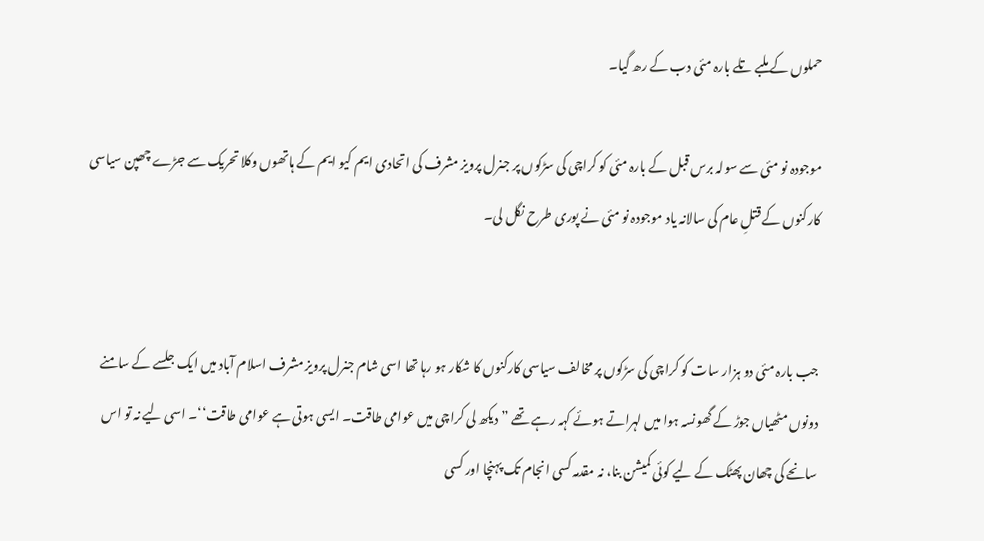حملوں کے ملبے تلے بارہ مئی دب کے رھ گیا۔

موجودہ نو مئی سے سولہ برس قبل کے بارہ مئی کو کراچی کی سڑکوں پر جنرل پرویز مشرف کی اتحادی ایم کیو ایم کے ہاتھوں وکلا تحریک سے جڑے چھپن سیاسی کارکنوں کے قتلِ عام کی سالانہ یاد موجودہ نو مئی نے پوری طرح نگل لی۔


جب بارہ مئی دو ہزار سات کو کراچی کی سڑکوں پر مخالف سیاسی کارکنوں کا شکار ہو رہا تھا اسی شام جنرل پرویز مشرف اسلام آباد میں ایک جلسے کے سامنے دونوں مٹھیاں جوڑ کے گھونسہ ہوا میں لہراتے ہوئے کہہ رہے تھے ”دیکھ لی کراچی میں عوامی طاقت۔ ایسی ہوتی ہے عوامی طاقت‘‘۔ اسی لیے نہ تو اس سانحے کی چھان پھٹک کے لیے کوئی کمیشن بنا، نہ مقدمہ کسی انجام تک پہنچا اور کسی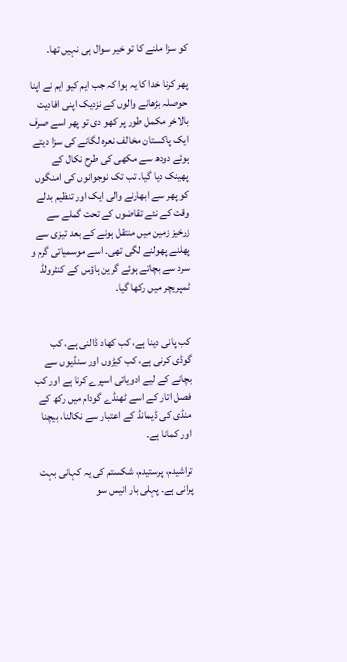کو سزا ملنے کا تو خیر سوال ہی نہیں تھا۔

پھر کرنا خدا کا یہ ہوا کہ جب ایم کیو ایم نے اپنا حوصلہ بڑھانے والوں کے نزدیک اپنی افادیت بالاخر مکمل طور پر کھو دی تو پھر اسے صرف ایک پاکستان مخالف نعرہ لگانے کی سزا دیتے ہوئے دودھ سے مکھی کی طرح نکال کے پھینک دیا گیا۔ تب تک نوجوانوں کی امنگوں کو پھر سے ابھارنے والی ایک اور تنظیم بدلے وقت کے نئے تقاضوں کے تحت گملے سے زرخیز زمین میں منتقل ہونے کے بعد تیزی سے پھلنے پھولنے لگی تھی۔ اسے موسمیاتی گرم و سرد سے بچاتے ہوئے گرین ہاؤس کے کنٹرولڈ ٹمپریچر میں رکھا گیا۔


کب پانی دینا ہے، کب کھاد ڈالنی ہے، کب گوڈی کرنی ہے، کب کیڑوں اور سنڈیوں سے بچانے کے لیے ادویاتی اسپرے کرنا ہے اور کب فصل اتار کے اسے ٹھنڈے گودام میں رکھ کے منڈی کی ڈیمانڈ کے اعتبار سے نکالنا، بیچنا اور کمانا ہے۔

تراشیدم، پرستیدم، شکستم کی یہ کہانی بہت پرانی ہے۔ پہلی بار انیس سو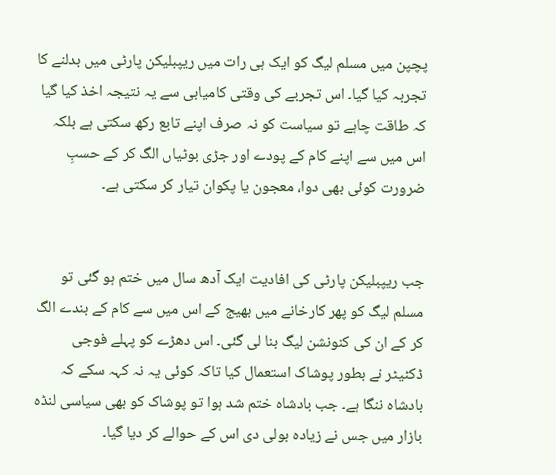پچپن میں مسلم لیگ کو ایک ہی رات میں ریپبلیکن پارٹی میں بدلنے کا تجربہ کیا گیا۔ اس تجربے کی وقتی کامیابی سے یہ نتیجہ اخذ کیا گیا کہ طاقت چاہے تو سیاست کو نہ صرف اپنے تابع رکھ سکتی ہے بلکہ اس میں سے اپنے کام کے پودے اور جڑی بوٹیاں الگ کر کے حسبِ ضرورت کوئی بھی دوا، معجون یا پکوان تیار کر سکتی ہے۔


جب ریپبلیکن پارٹی کی افادیت ایک آدھ سال میں ختم ہو گئی تو مسلم لیگ کو پھر کارخانے میں بھیج کے اس میں سے کام کے بندے الگ کر کے ان کی کنونشن لیگ بنا لی گئی۔ اس دھڑے کو پہلے فوجی ڈکٹیٹر نے بطور پوشاک استعمال کیا تاکہ کوئی یہ نہ کہہ سکے کہ بادشاہ ننگا ہے۔ جب بادشاہ ختم شد ہوا تو پوشاک کو بھی سیاسی لنڈہ بازار میں جس نے زیادہ بولی دی اس کے حوالے کر دیا گیا۔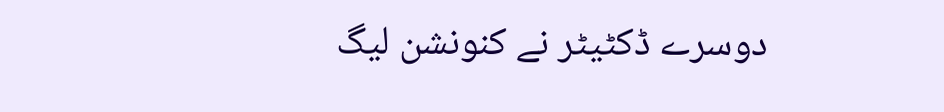دوسرے ڈکٹیٹر نے کنونشن لیگ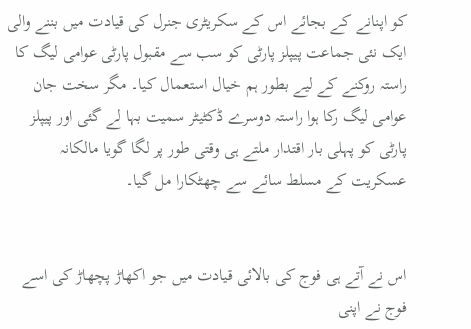کو اپنانے کے بجائے اس کے سکریٹری جنرل کی قیادت میں بننے والی ایک نئی جماعت پیپلز پارٹی کو سب سے مقبول پارٹی عوامی لیگ کا راستہ روکنے کے لیے بطور ہم خیال استعمال کیا۔ مگر سخت جان عوامی لیگ رکا ہوا راستہ دوسرے ڈکٹیٹر سمیت بہا لے گئی اور پیپلز پارٹی کو پہلی بار اقتدار ملتے ہی وقتی طور پر لگا گویا مالکانہ عسکریت کے مسلط سائے سے چھٹکارا مل گیا۔


اس نے آتے ہی فوج کی بالائی قیادت میں جو اکھاڑ پچھاڑ کی اسے فوج نے اپنی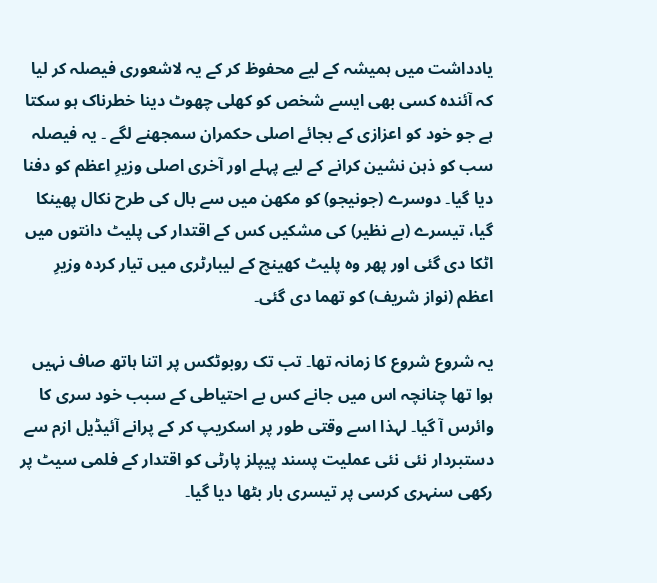یادداشت میں ہمیشہ کے لیے محفوظ کر کے یہ لاشعوری فیصلہ کر لیا کہ آئندہ کسی بھی ایسے شخص کو کھلی چھوٹ دینا خطرناک ہو سکتا ہے جو خود کو اعزازی کے بجائے اصلی حکمران سمجھنے لگے ۔ یہ فیصلہ سب کو ذہن نشین کرانے کے لیے پہلے اور آخری اصلی وزیرِ اعظم کو دفنا دیا گیا۔ دوسرے (جونیجو) کو مکھن میں سے بال کی طرح نکال پھینکا گیا، تیسرے (بے نظیر) کی مشکیں کس کے اقتدار کی پلیٹ دانتوں میں اٹکا دی گئی اور پھر وہ پلیٹ کھینچ کے لیبارٹری میں تیار کردہ وزیرِ اعظم (نواز شریف) کو تھما دی گئی۔

یہ شروع شروع کا زمانہ تھا۔ تب تک روبوٹکس پر اتنا ہاتھ صاف نہیں ہوا تھا چنانچہ اس میں جانے کس بے احتیاطی کے سبب خود سری کا وائرس آ گیا۔ لہذا اسے وقتی طور پر اسکریپ کر کے پرانے آئیڈیل ازم سے دستبردار نئی نئی عملیت پسند پیپلز پارٹی کو اقتدار کے فلمی سیٹ پر رکھی سنہری کرسی پر تیسری بار بٹھا دیا گیا۔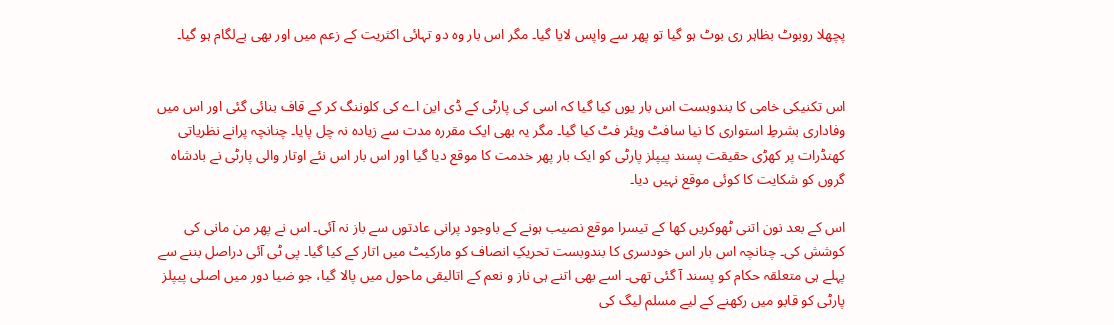پچھلا روبوٹ بظاہر ری بوٹ ہو گیا تو پھر سے واپس لایا گیا۔ مگر اس بار وہ دو تہائی اکثریت کے زعم میں اور بھی بےلگام ہو گیا۔


اس تکنیکی خامی کا بندوبست اس بار یوں کیا گیا کہ اسی کی پارٹی کے ڈی این اے کی کلوننگ کر کے قاف بنائی گئی اور اس میں وفاداری بشرطِ استواری کا نیا سافٹ ویئر فٹ کیا گیا۔ مگر یہ بھی ایک مقررہ مدت سے زیادہ نہ چل پایا۔ چنانچہ پرانے نظریاتی کھنڈرات پر کھڑی حقیقت پسند پیپلز پارٹی کو ایک بار پھر خدمت کا موقع دیا گیا اور اس بار اس نئے اوتار والی پارٹی نے بادشاہ گروں کو شکایت کا کوئی موقع نہیں دیا۔

اس کے بعد نون اتنی ٹھوکریں کھا کے تیسرا موقع نصیب ہونے کے باوجود پرانی عادتوں سے باز نہ آئی۔ اس نے پھر من مانی کی کوشش کی۔ چنانچہ اس بار اس خودسری کا بندوبست تحریکِ انصاف کو مارکیٹ میں اتار کے کیا گیا۔ پی ٹی آئی دراصل بننے سے پہلے ہی متعلقہ حکام کو پسند آ گئی تھی۔ اسے بھی اتنے ہی ناز و نعم کے اتالیقی ماحول میں پالا گیا، جو ضیا دور میں اصلی پیپلز پارٹی کو قابو میں رکھنے کے لیے مسلم لیگ کی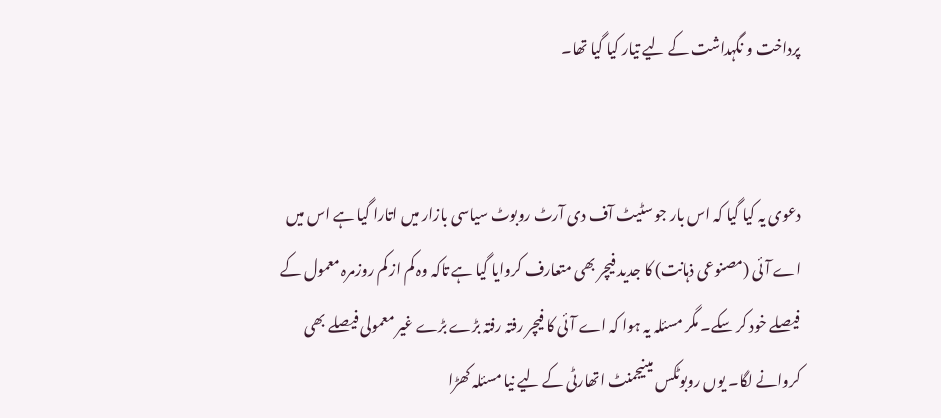پرداخت و نگہداشت کے لیے تیار کیا گیا تھا۔


دعوی یہ کیا گیا کہ اس بار جو سٹیٹ آف دی آرٹ روبوٹ سیاسی بازار میں اتارا گیا ہے اس میں اے آئی (مصنوعی ذہانت) کا جدید فیچر بھی متعارف کروایا گیا ہے تاکہ وہ کم از کم روزمرہ معمول کے فیصلے خود کر سکے۔ مگر مسئلہ یہ ہوا کہ اے آئی کا فیچر رفتہ رفتہ بڑے بڑے غیر معمولی فیصلے بھی کروانے لگا۔ یوں روبوٹکس مینیجمنٹ اتھارٹی کے لیے نیا مسئلہ کھڑا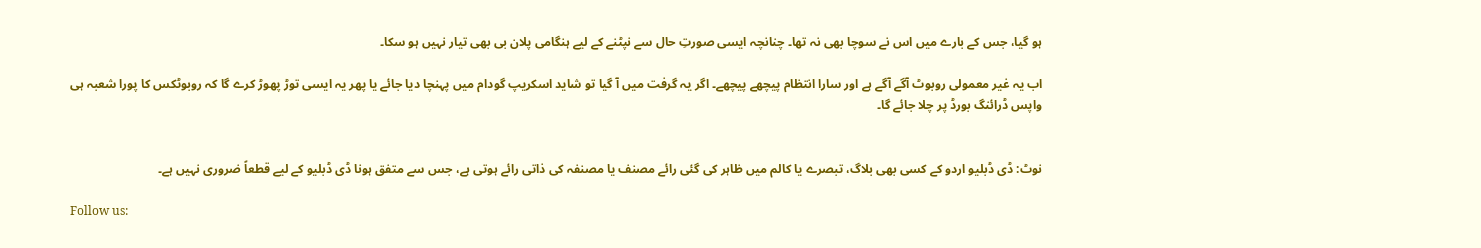ہو گیا، جس کے بارے میں اس نے سوچا بھی نہ تھا۔ چنانچہ ایسی صورتِ حال سے نپٹنے کے لیے ہنگامی پلان بی بھی تیار نہیں ہو سکا۔

اب یہ غیر معمولی روبوٹ آگے آگے ہے اور سارا انتظام پیچھے پیچھے۔ اگر یہ گرفت میں آ گیا تو شاید اسکریپ گودام میں پہنچا دیا جائے یا پھر یہ ایسی توڑ پھوڑ کرے گا کہ روبوٹکس کا پورا شعبہ ہی واپس ڈرائنگ بورڈ پر چلا جائے گا۔


نوٹ: ڈی ڈبلیو اردو کے کسی بھی بلاگ، تبصرے یا کالم میں ظاہر کی گئی رائے مصنف یا مصنفہ کی ذاتی رائے ہوتی ہے، جس سے متفق ہونا ڈی ڈبلیو کے لیے قطعاً ضروری نہیں ہے۔

Follow us: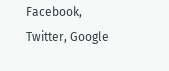Facebook, Twitter, Google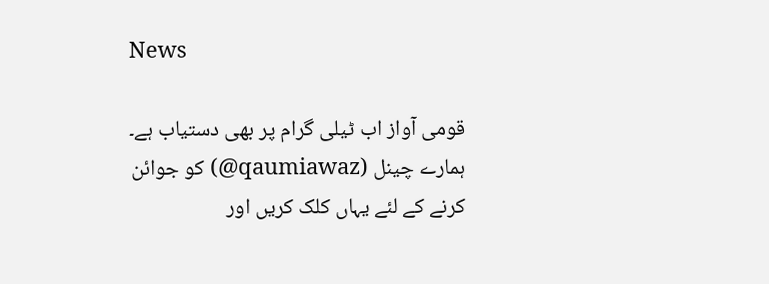News

قومی آواز اب ٹیلی گرام پر بھی دستیاب ہے۔ ہمارے چینل (qaumiawaz@) کو جوائن کرنے کے لئے یہاں کلک کریں اور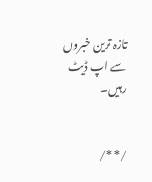تازہ ترین خبروں سے اپ ڈیٹ رہیں۔


/* */